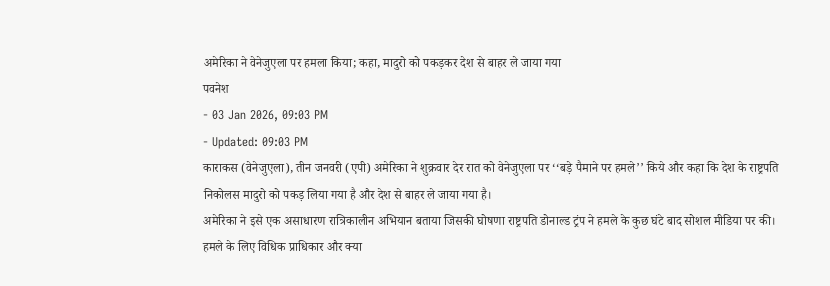अमेरिका ने वेनेजुएला पर हमला किया; कहा, मादुरो को पकड़कर देश से बाहर ले जाया गया
पवनेश
- 03 Jan 2026, 09:03 PM
- Updated: 09:03 PM
काराकस (वेनेजुएला), तीन जनवरी (एपी) अमेरिका ने शुक्रवार देर रात को वेनेजुएला पर ‘‘बड़े पैमाने पर हमले’’ किये और कहा कि देश के राष्ट्रपति निकोलस मादुरो को पकड़ लिया गया है और देश से बाहर ले जाया गया है।
अमेरिका ने इसे एक असाधारण रात्रिकालीन अभियान बताया जिसकी घोषणा राष्ट्रपति डोनाल्ड ट्रंप ने हमले के कुछ घंटे बाद सोशल मीडिया पर की।
हमले के लिए विधिक प्राधिकार और क्या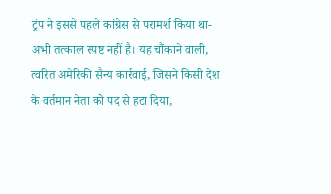ट्रंप ने इससे पहले कांग्रेस से परामर्श किया था- अभी तत्काल स्पष्ट नहीं है। यह चौंकाने वाली, त्वरित अमेरिकी सैन्य कार्रवाई, जिसने किसी देश के वर्तमान नेता को पद से हटा दिया,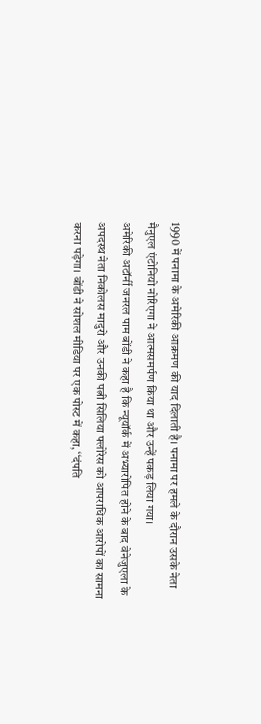1990 में पनामा के अमेरिकी आक्रमण की याद दिलाती है। पनामा पर हमले के दौरान उसके नेता मैनुएल एंटोनियो नोरिएगा ने आत्मसमर्पण किया था और उन्हें पकड़ लिया गया।
अमेरिकी अटॉर्नी जनरल पाम बोंडी ने कहा है कि न्यूयॉर्क में अभ्यारोपित होने के बाद वेनेजुएला के अपदस्थ नेता निकोलस मादुरो और उनकी पत्नी सिलिया फ्लोरेस को आपराधिक आरोपों का सामना करना पड़ेगा। बोंडी ने सोशल मीडिया पर एक पोस्ट में कहा, ‘‘दंपति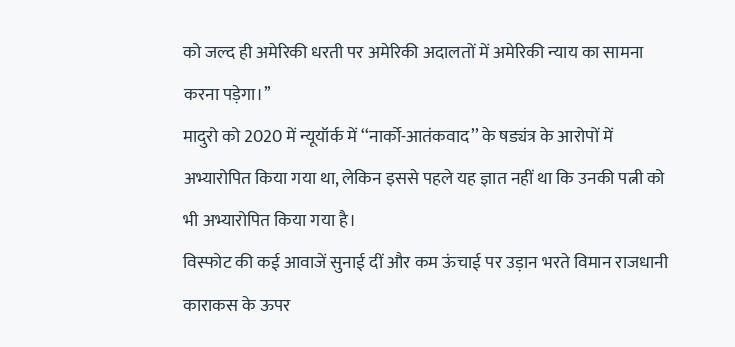को जल्द ही अमेरिकी धरती पर अमेरिकी अदालतों में अमेरिकी न्याय का सामना करना पड़ेगा।’’
मादुरो को 2020 में न्यूयॉर्क में ‘‘नार्को-आतंकवाद’’ के षड्यंत्र के आरोपों में अभ्यारोपित किया गया था, लेकिन इससे पहले यह ज्ञात नहीं था कि उनकी पत्नी को भी अभ्यारोपित किया गया है।
विस्फोट की कई आवाजें सुनाई दीं और कम ऊंचाई पर उड़ान भरते विमान राजधानी काराकस के ऊपर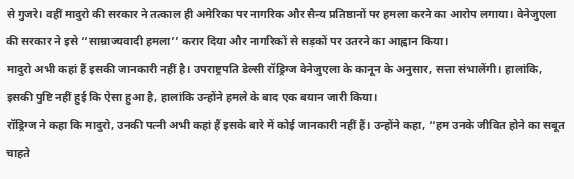से गुजरे। वहीं मादुरो की सरकार ने तत्काल ही अमेरिका पर नागरिक और सैन्य प्रतिष्ठानों पर हमला करने का आरोप लगाया। वेनेजुएला की सरकार ने इसे ‘‘साम्राज्यवादी हमला’’ करार दिया और नागरिकों से सड़कों पर उतरने का आह्वान किया।
मादुरो अभी कहां हैं इसकी जानकारी नहीं है। उपराष्ट्रपति डेल्सी रॉड्रिग्ज वेनेजुएला के कानून के अनुसार, सत्ता संभालेंगी। हालांकि, इसकी पुष्टि नहीं हुई कि ऐसा हुआ है, हालांकि उन्होंने हमले के बाद एक बयान जारी किया।
रॉड्रिग्ज ने कहा कि मादुरो, उनकी पत्नी अभी कहां हैं इसके बारे में कोई जानकारी नहीं हैं। उन्होंने कहा, ‘‘हम उनके जीवित होने का सबूत चाहते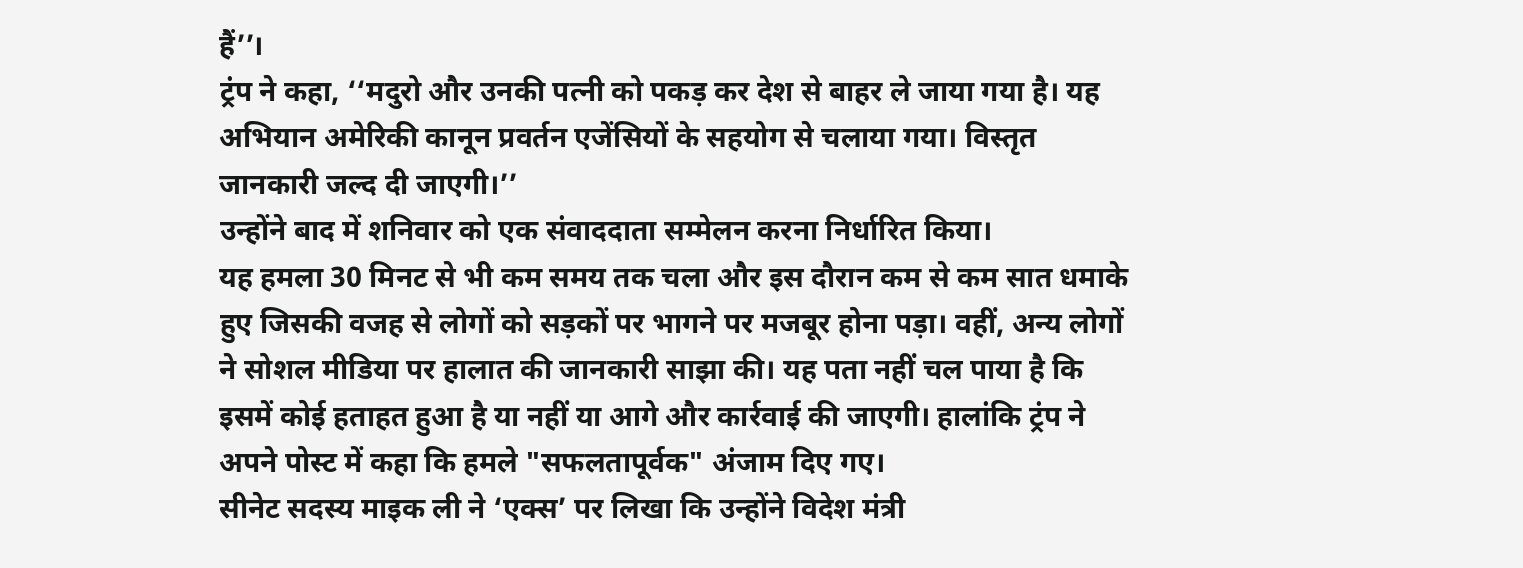हैं’’।
ट्रंप ने कहा, ‘‘मदुरो और उनकी पत्नी को पकड़ कर देश से बाहर ले जाया गया है। यह अभियान अमेरिकी कानून प्रवर्तन एजेंसियों के सहयोग से चलाया गया। विस्तृत जानकारी जल्द दी जाएगी।’’
उन्होंने बाद में शनिवार को एक संवाददाता सम्मेलन करना निर्धारित किया।
यह हमला 30 मिनट से भी कम समय तक चला और इस दौरान कम से कम सात धमाके हुए जिसकी वजह से लोगों को सड़कों पर भागने पर मजबूर होना पड़ा। वहीं, अन्य लोगों ने सोशल मीडिया पर हालात की जानकारी साझा की। यह पता नहीं चल पाया है कि इसमें कोई हताहत हुआ है या नहीं या आगे और कार्रवाई की जाएगी। हालांकि ट्रंप ने अपने पोस्ट में कहा कि हमले "सफलतापूर्वक" अंजाम दिए गए।
सीनेट सदस्य माइक ली ने ‘एक्स’ पर लिखा कि उन्होंने विदेश मंत्री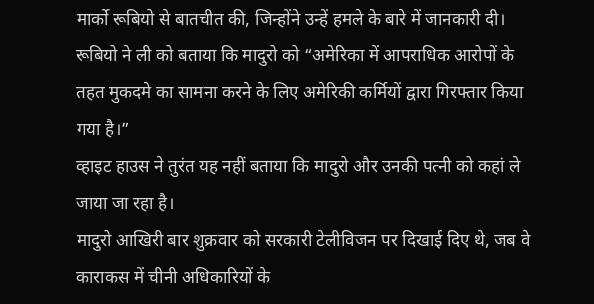मार्को रूबियो से बातचीत की, जिन्होंने उन्हें हमले के बारे में जानकारी दी। रूबियो ने ली को बताया कि मादुरो को “अमेरिका में आपराधिक आरोपों के तहत मुकदमे का सामना करने के लिए अमेरिकी कर्मियों द्वारा गिरफ्तार किया गया है।”
व्हाइट हाउस ने तुरंत यह नहीं बताया कि मादुरो और उनकी पत्नी को कहां ले जाया जा रहा है।
मादुरो आखिरी बार शुक्रवार को सरकारी टेलीविजन पर दिखाई दिए थे, जब वे काराकस में चीनी अधिकारियों के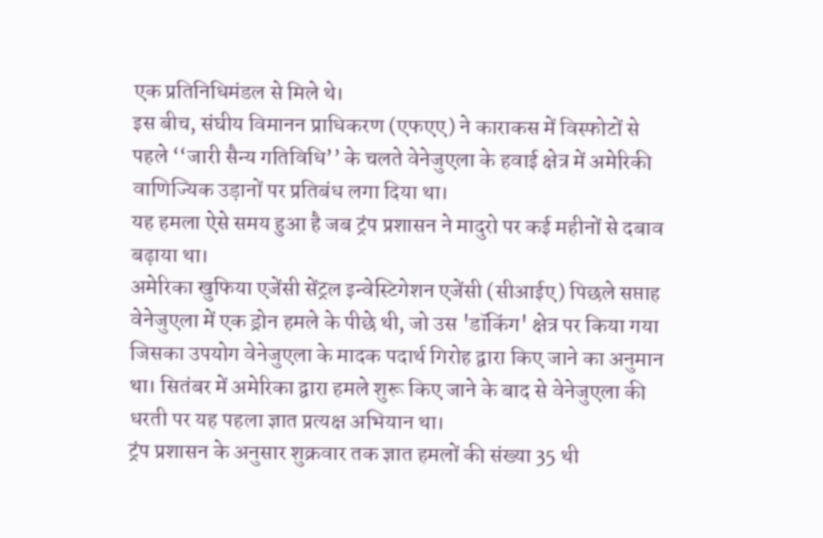एक प्रतिनिधिमंडल से मिले थे।
इस बीच, संघीय विमानन प्राधिकरण (एफएए) ने काराकस में विस्फोटों से पहले ‘‘जारी सैन्य गतिविधि’’ के चलते वेनेजुएला के हवाई क्षेत्र में अमेरिकी वाणिज्यिक उड़ानों पर प्रतिबंध लगा दिया था।
यह हमला ऐसे समय हुआ है जब ट्रंप प्रशासन ने मादुरो पर कई महीनों से दबाव बढ़ाया था।
अमेरिका खुफिया एजेंसी सेंट्रल इन्वेस्टिगेशन एजेंसी (सीआईए) पिछले सप्ताह वेनेजुएला में एक ड्रोन हमले के पीछे थी, जो उस 'डॉकिंग' क्षेत्र पर किया गया जिसका उपयोग वेनेजुएला के मादक पदार्थ गिरोह द्वारा किए जाने का अनुमान था। सितंबर में अमेरिका द्वारा हमले शुरू किए जाने के बाद से वेनेजुएला की धरती पर यह पहला ज्ञात प्रत्यक्ष अभियान था।
ट्रंप प्रशासन के अनुसार शुक्रवार तक ज्ञात हमलों की संख्या 35 थी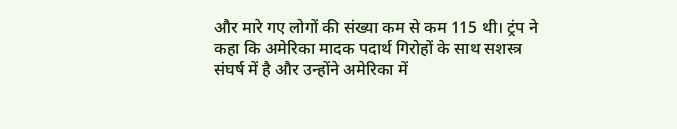और मारे गए लोगों की संख्या कम से कम 115 थी। ट्रंप ने कहा कि अमेरिका मादक पदार्थ गिरोहों के साथ सशस्त्र संघर्ष में है और उन्होंने अमेरिका में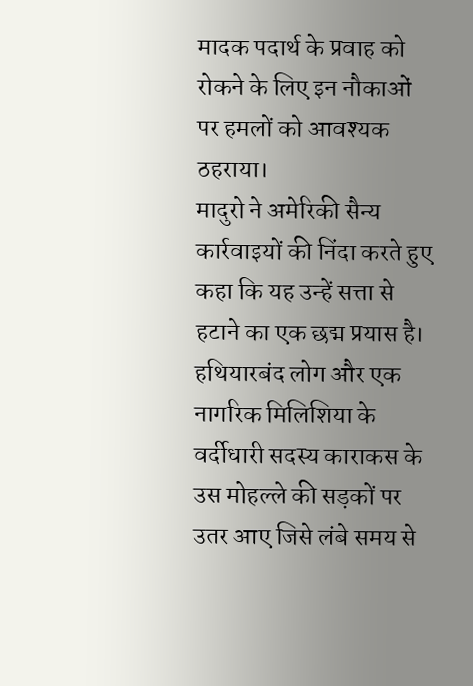मादक पदार्थ के प्रवाह को रोकने के लिए इन नौकाओं पर हमलों को आवश्यक ठहराया।
मादुरो ने अमेरिकी सैन्य कार्रवाइयों की निंदा करते हुए कहा कि यह उन्हें सत्ता से हटाने का एक छद्म प्रयास है।
हथियारबंद लोग और एक नागरिक मिलिशिया के वर्दीधारी सदस्य काराकस के उस मोहल्ले की सड़कों पर उतर आए जिसे लंबे समय से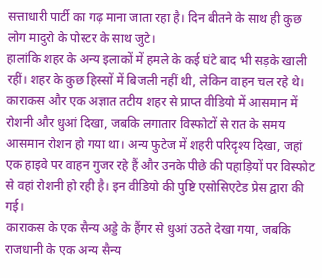सत्ताधारी पार्टी का गढ़ माना जाता रहा है। दिन बीतने के साथ ही कुछ लोग मादुरो के पोस्टर के साथ जुटे।
हालांकि शहर के अन्य इलाकों में हमले के कई घंटे बाद भी सड़के खाली रहीं। शहर के कुछ हिस्सों में बिजली नहीं थी, लेकिन वाहन चल रहे थे।
काराकस और एक अज्ञात तटीय शहर से प्राप्त वीडियो में आसमान में रोशनी और धुआं दिखा, जबकि लगातार विस्फोटों से रात के समय आसमान रोशन हो गया था। अन्य फुटेज में शहरी परिदृश्य दिखा, जहां एक हाइवे पर वाहन गुजर रहे हैं और उनके पीछे की पहाड़ियों पर विस्फोट से वहां रोशनी हो रही है। इन वीडियो की पुष्टि एसोसिएटेड प्रेस द्वारा की गई।
काराकस के एक सैन्य अड्डे के हैंगर से धुआं उठते देखा गया, जबकि राजधानी के एक अन्य सैन्य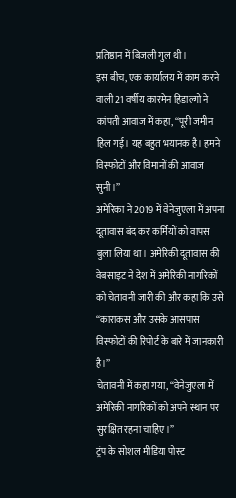प्रतिष्ठान में बिजली गुल थी।
इस बीच, एक कार्यालय में काम करने वाली 21 वर्षीय कारमेन हिडाल्गो ने कांपती आवाज में कहा, ‘‘पूरी जमीन हिल गई। यह बहुत भयानक है। हमने विस्फोटों और विमानों की आवाज सुनी।’’
अमेरिका ने 2019 में वेनेजुएला में अपना दूतावास बंद कर कर्मियों को वापस बुला लिया था। अमेरिकी दूतावास की वेबसाइट ने देश में अमेरिकी नागरिकों को चेतावनी जारी की और कहा कि उसे ‘‘काराकस और उसके आसपास विस्फोटों की रिपोर्ट के बारे में जानकारी है।’’
चेतावनी में कहा गया, “वेनेजुएला में अमेरिकी नागरिकों को अपने स्थान पर सुरक्षित रहना चाहिए।”
ट्रंप के सोशल मीडिया पोस्ट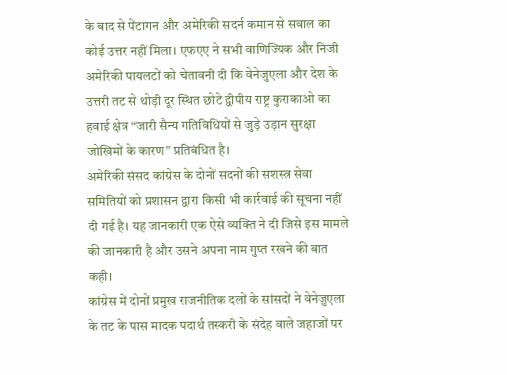के बाद से पेंटागन और अमेरिकी सदर्न कमान से सवाल का कोई उत्तर नहीं मिला। एफएए ने सभी वाणिज्यिक और निजी अमेरिकी पायलटों को चेतावनी दी कि वेनेजुएला और देश के उत्तरी तट से थोड़ी दूर स्थित छोटे द्वीपीय राष्ट्र कुराकाओ का हवाई क्षेत्र “जारी सैन्य गतिविधियों से जुड़े उड़ान सुरक्षा जोखिमों के कारण” प्रतिबंधित है।
अमेरिकी संसद कांग्रेस के दोनों सदनों की सशस्त्र सेवा समितियों को प्रशासन द्वारा किसी भी कार्रवाई की सूचना नहीं दी गई है। यह जानकारी एक ऐसे व्यक्ति ने दी जिसे इस मामले की जानकारी है और उसने अपना नाम गुप्त रखने की बात कही।
कांग्रेस में दोनों प्रमुख राजनीतिक दलों के सांसदों ने वेनेज़ुएला के तट के पास मादक पदार्थ तस्करी के संदेह वाले जहाजों पर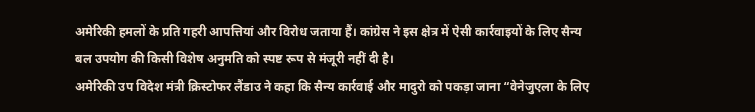अमेरिकी हमलों के प्रति गहरी आपत्तियां और विरोध जताया हैं। कांग्रेस ने इस क्षेत्र में ऐसी कार्रवाइयों के लिए सैन्य बल उपयोग की किसी विशेष अनुमति को स्पष्ट रूप से मंजूरी नहीं दी है।
अमेरिकी उप विदेश मंत्री क्रिस्टोफर लैंडाउ ने कहा कि सैन्य कार्रवाई और मादुरो को पकड़ा जाना “वेनेजुएला के लिए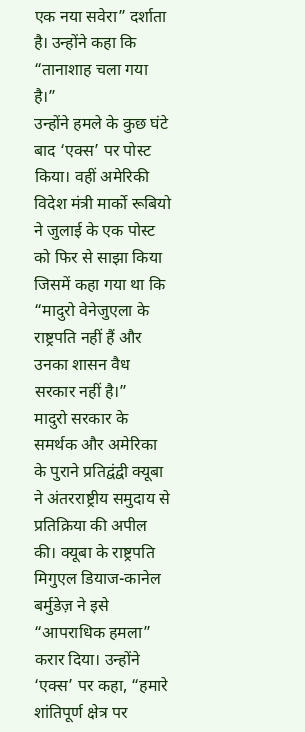एक नया सवेरा” दर्शाता है। उन्होंने कहा कि “तानाशाह चला गया है।”
उन्होंने हमले के कुछ घंटे बाद ‘एक्स’ पर पोस्ट किया। वहीं अमेरिकी विदेश मंत्री मार्को रूबियो ने जुलाई के एक पोस्ट को फिर से साझा किया जिसमें कहा गया था कि “मादुरो वेनेजुएला के राष्ट्रपति नहीं हैं और उनका शासन वैध सरकार नहीं है।”
मादुरो सरकार के समर्थक और अमेरिका के पुराने प्रतिद्वंद्वी क्यूबा ने अंतरराष्ट्रीय समुदाय से प्रतिक्रिया की अपील की। क्यूबा के राष्ट्रपति मिगुएल डियाज-कानेल बर्मुडेज़ ने इसे “आपराधिक हमला” करार दिया। उन्होंने ‘एक्स’ पर कहा, “हमारे शांतिपूर्ण क्षेत्र पर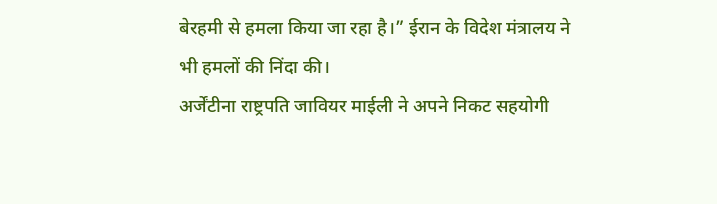बेरहमी से हमला किया जा रहा है।” ईरान के विदेश मंत्रालय ने भी हमलों की निंदा की।
अर्जेंटीना राष्ट्रपति जावियर माईली ने अपने निकट सहयोगी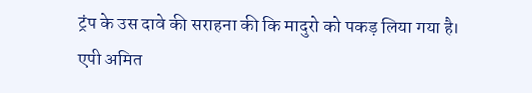ट्रंप के उस दावे की सराहना की कि मादुरो को पकड़ लिया गया है।
एपी अमित